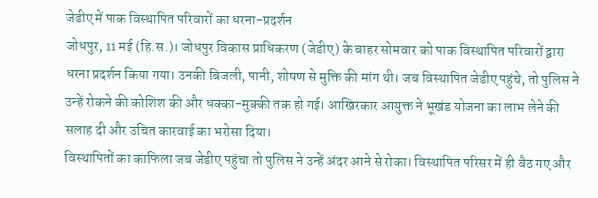जेडीए में पाक विस्थापित परिवारों का धरना-प्रदर्शन
जोधपुर, 11 मई (हि.स.)। जोधपुर विकास प्राधिकरण (जेडीए) के बाहर सोमवार को पाक विस्थापित परिवारों द्वारा धरना प्रदर्शन किया गया। उनकी बिजली, पानी, शोषण से मुक्ति की मांग थी। जब विस्थापित जेडीए पहुंचे, तो पुलिस ने उन्हें रोकने की कोशिश की और धक्का-मुक्की तक हो गई। आखिरकार आयुक्त ने भूखंड योजना का लाभ लेने की सलाह दी और उचित कारवाई का भरोसा दिया।
विस्थापितों का काफिला जब जेडीए पहुंचा तो पुलिस ने उन्हें अंदर आने से रोका। विस्थापित परिसर में ही बैठ गए और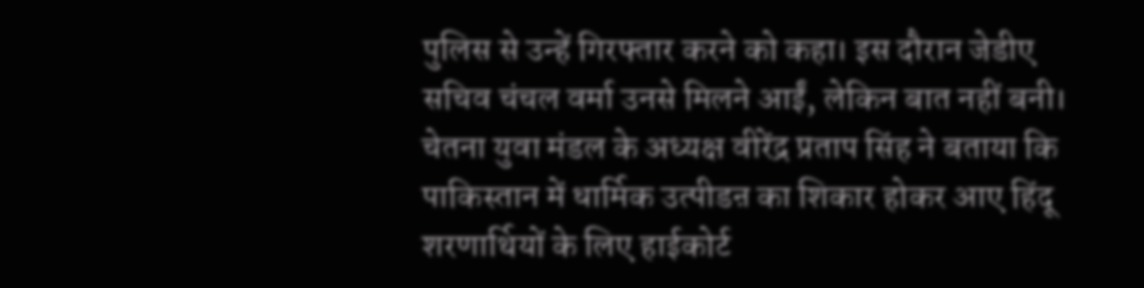पुलिस से उन्हें गिरफ्तार करने को कहा। इस दौरान जेडीए सचिव चंचल वर्मा उनसे मिलने आईं, लेकिन बात नहीं बनी। चेतना युवा मंडल के अध्यक्ष वीरेंद्र प्रताप सिंह ने बताया कि पाकिस्तान में धार्मिक उत्पीडऩ का शिकार होकर आए हिंदू शरणार्थियों के लिए हाईकोर्ट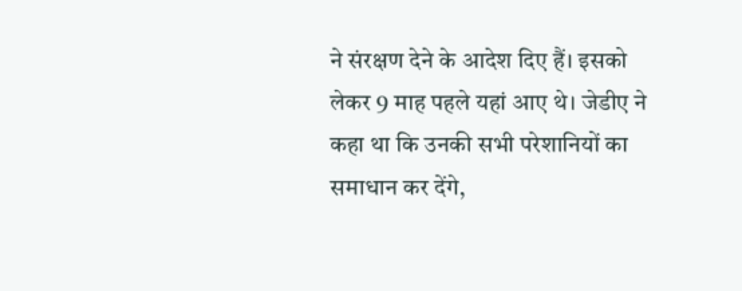ने संरक्षण देने के आदेश दिए हैं। इसको लेकर 9 माह पहले यहां आए थे। जेडीए ने कहा था कि उनकी सभी परेशानियों का समाधान कर देंगे,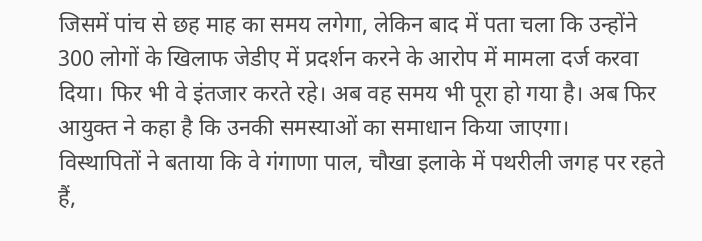जिसमें पांच से छह माह का समय लगेगा, लेकिन बाद में पता चला कि उन्होंने 300 लोगों के खिलाफ जेडीए में प्रदर्शन करने के आरोप में मामला दर्ज करवा दिया। फिर भी वे इंतजार करते रहे। अब वह समय भी पूरा हो गया है। अब फिर आयुक्त ने कहा है कि उनकी समस्याओं का समाधान किया जाएगा।
विस्थापितों ने बताया कि वे गंगाणा पाल, चौखा इलाके में पथरीली जगह पर रहते हैं,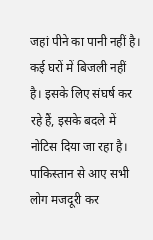जहां पीने का पानी नहीं है। कई घरों में बिजली नहीं है। इसके लिए संघर्ष कर रहे हैं, इसके बदले में नोटिस दिया जा रहा है। पाकिस्तान से आए सभी लोग मजदूरी कर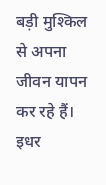बड़ी मुश्किल से अपना जीवन यापन कर रहे हैं। इधर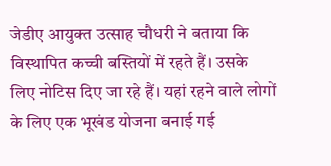जेडीए आयुक्त उत्साह चौधरी ने बताया कि विस्थापित कच्ची बस्तियों में रहते हैं। उसके लिए नोटिस दिए जा रहे हैं। यहां रहने वाले लोगों के लिए एक भूखंड योजना बनाई गई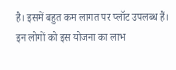है। इसमें बहुत कम लागत पर प्लॉट उपलब्ध हैं। इन लोगों को इस योजना का लाभ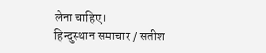लेना चाहिए।
हिन्दुस्थान समाचार / सतीश